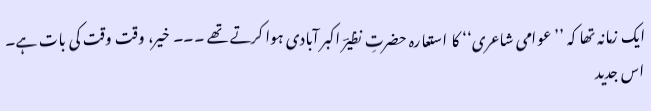ایک زمانہ تھا کہ ’’عوامی شاعری‘‘ کا استعارہ حضرتِ نظیرؔ اکبر آبادی ہوا کرتے تھے ۔۔۔ خیر، وقت وقت کی بات ہے۔ اس جدید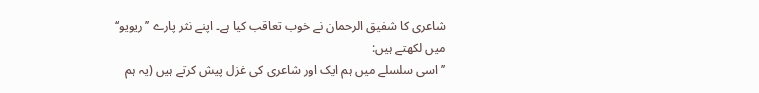شاعری کا شفیق الرحمان نے خوب تعاقب کیا ہے۔ اپنے نثر پارے ’’ریویو‘‘ میں لکھتے ہیں:
’’اسی سلسلے میں ہم ایک اور شاعری کی غزل پیش کرتے ہیں (یہ ہم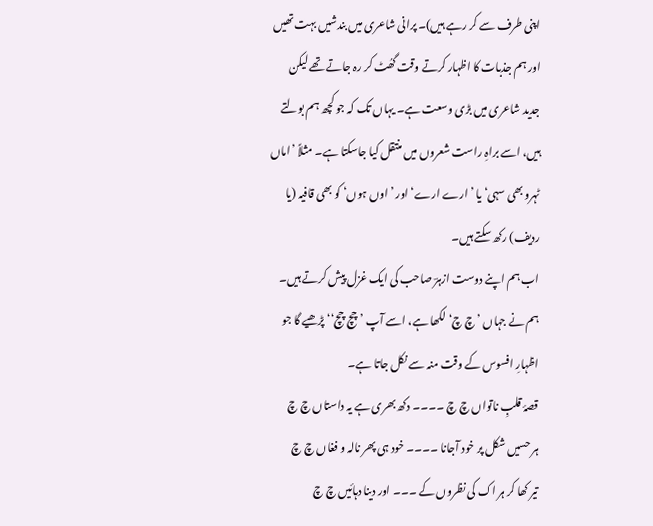اپنی طرف سے کر رہے ہیں)۔ پرانی شاعری میں بندشیں بہت تھیں اور ہم جذبات کا اظہار کرتے وقت گھُٹ کر رہ جاتے تھے لیکن جدید شاعری میں بڑی وسعت ہے۔ یہاں تک کہ جو کچھ ہم بولتے ہیں، اسے براہِ راست شعروں میں منتقل کیا جاسکتا ہے۔ مثلاً ’اماں ٹہرو بھی سہی‘ یا ’ارے ارے‘ اور ’اوں ہوں‘ کو بھی قافیہ (یا ردیف) رکھ سکتے ہیں۔
اب ہم اپنے دوست ازہرؔ صاحب کی ایک غزل پیش کرتے ہیں۔ ہم نے جہاں ’چ چ‘ لکھا ہے، اسے آپ ’چچ چچ‘‘ پڑھیے گا جو اظہارِ افسوس کے وقت منہ سے نکل جاتا ہے۔
قصۂ قلبِ ناتواں چ چ ۔۔۔۔ دکھ بھری ہے یہ داستاں چ چ
ہر حسیں شکل پر خود آجانا ۔۔۔۔ خود ہی پھر نالہ و فغاں چ چ
تیر کھا کر ہر اک کی نظروں کے ۔۔۔ اور دینا دہائیں چ چ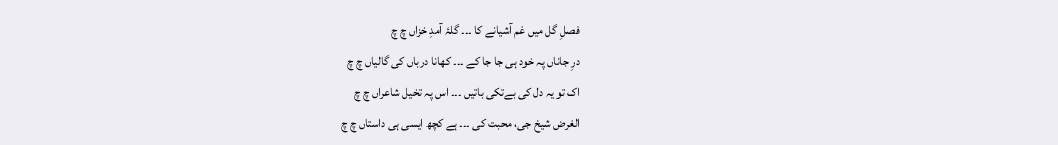فصلِ گل میں غم آشیانے کا ۔۔۔ گلۂ آمدِ خزاں چ چ
درِ جاناں پہ خود ہی جا جا کے ۔۔۔ کھانا درباں کی گالیاں چ چ
اک تو یہ دل کی بےتکی باتیں ۔۔۔ اس پہ تخیل شاعراں چ چ
الغرض شیخ جی، محبت کی ۔۔۔ ہے کچھ ایسی ہی داستاں چ چ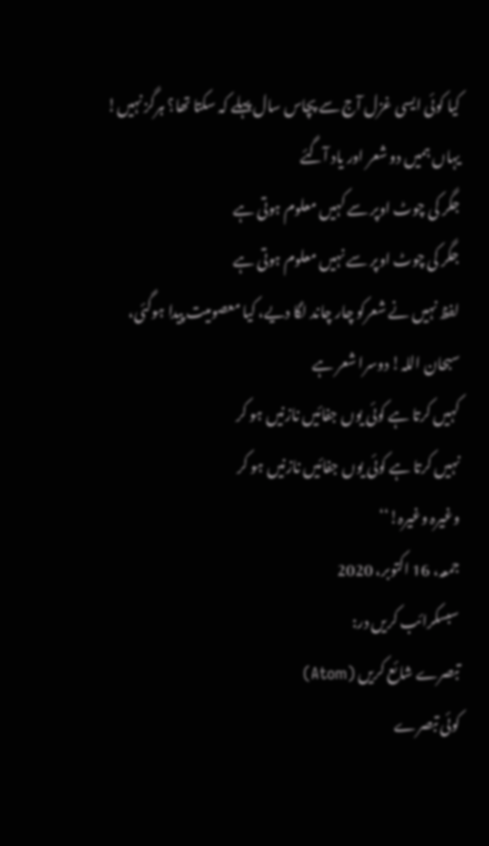کیا کوئی ایسی غزل آج سے پچاس سال پہلے کہ سکتا تھا؟ ہرگز نہیں! یہاں ہمیں دو شعر اور یاد آگئے
جگر کی چوٹ اوپر سے کہیں معلوم ہوتی ہے
جگر کی چوٹ اوپر سے نہیں معلوم ہوتی ہے
لفظ نہیں نے شعرکو چار چاند لگا دیے، کیا معصومیت پیدا ہوگئی، سبحان اللہ! دوسرا شعر ہے
کہیں کرتا ہے کوئی یوں جفائیں نازنیں ہو کر
نہیں کرتا ہے کوئی یوں جفائیں نازنیں ہو کر
وغیرہ وغیرہ!‘‘
جمعہ، 16 اکتوبر، 2020
سبسکرائب کریں در:
تبصرے شائع کریں (Atom)
کوئی تبصرے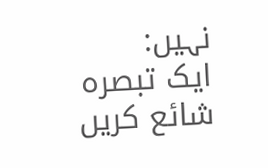نہیں:
ایک تبصرہ شائع کریں